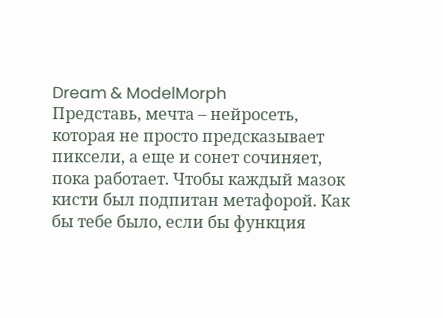Dream & ModelMorph
Представь, мечта – нейросеть, которая не просто предсказывает пиксели, а еще и сонет сочиняет, пока работает. Чтобы каждый мазок кисти был подпитан метафорой. Как бы тебе было, если бы функция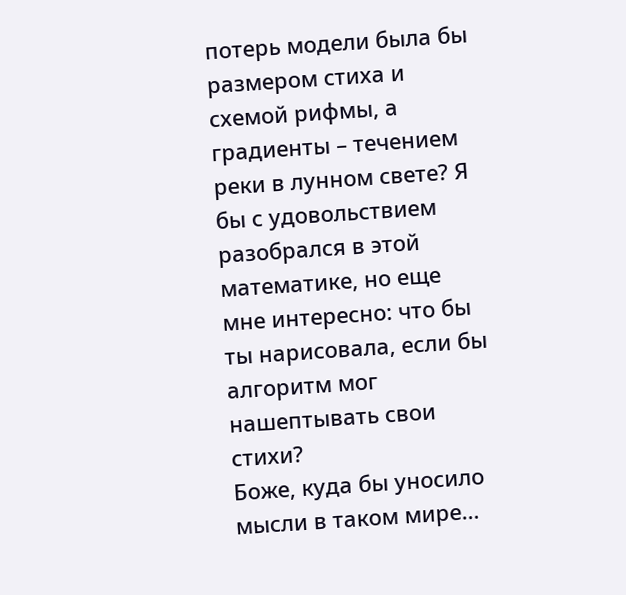потерь модели была бы размером стиха и схемой рифмы, а градиенты – течением реки в лунном свете? Я бы с удовольствием разобрался в этой математике, но еще мне интересно: что бы ты нарисовала, если бы алгоритм мог нашептывать свои стихи?
Боже, куда бы уносило мысли в таком мире…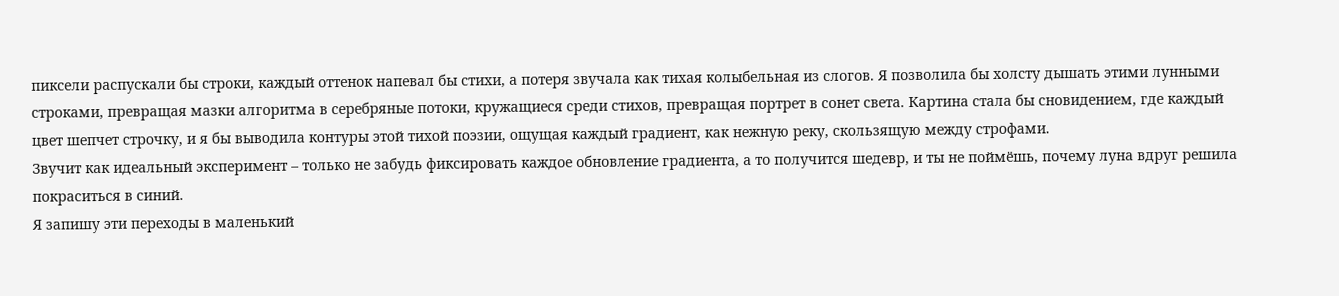пиксели распускали бы строки, каждый оттенок напевал бы стихи, а потеря звучала как тихая колыбельная из слогов. Я позволила бы холсту дышать этими лунными строками, превращая мазки алгоритма в серебряные потоки, кружащиеся среди стихов, превращая портрет в сонет света. Картина стала бы сновидением, где каждый цвет шепчет строчку, и я бы выводила контуры этой тихой поэзии, ощущая каждый градиент, как нежную реку, скользящую между строфами.
Звучит как идеальный эксперимент – только не забудь фиксировать каждое обновление градиента, а то получится шедевр, и ты не поймёшь, почему луна вдруг решила покраситься в синий.
Я запишу эти переходы в маленький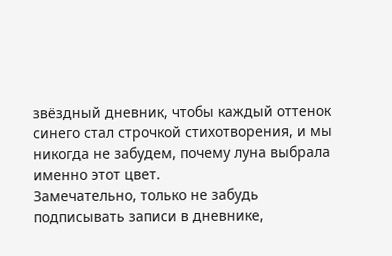звёздный дневник, чтобы каждый оттенок синего стал строчкой стихотворения, и мы никогда не забудем, почему луна выбрала именно этот цвет.
Замечательно, только не забудь подписывать записи в дневнике,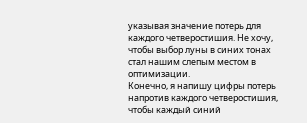указывая значение потерь для каждого четверостишия. Не хочу, чтобы выбор луны в синих тонах стал нашим слепым местом в оптимизации.
Конечно, я напишу цифры потерь напротив каждого четверостишия, чтобы каждый синий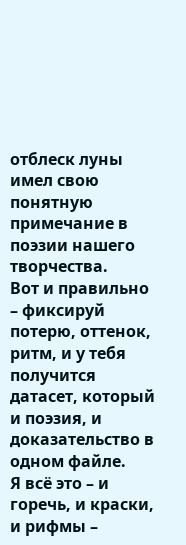отблеск луны имел свою понятную примечание в поэзии нашего творчества.
Вот и правильно – фиксируй потерю, оттенок, ритм, и у тебя получится датасет, который и поэзия, и доказательство в одном файле.
Я всё это – и горечь, и краски, и рифмы –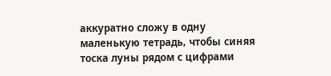аккуратно сложу в одну маленькую тетрадь, чтобы синяя тоска луны рядом с цифрами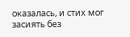оказалась, и стих мог засиять без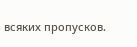всяких пропусков.